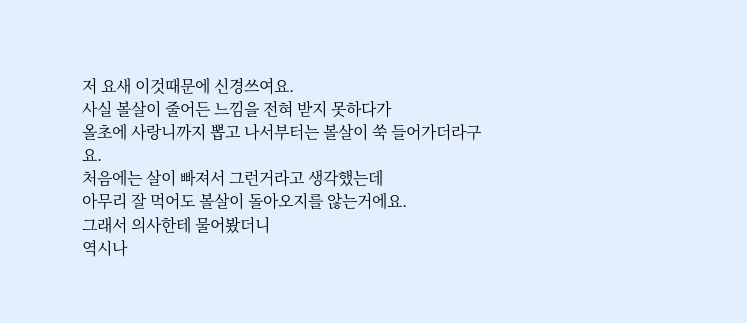저 요새 이것때문에 신경쓰여요.
사실 볼살이 줄어든 느낌을 전혀 받지 못하다가
올초에 사랑니까지 뽑고 나서부터는 볼살이 쑥 들어가더라구요.
처음에는 살이 빠져서 그런거라고 생각했는데
아무리 잘 먹어도 볼살이 돌아오지를 않는거에요.
그래서 의사한테 물어봤더니
역시나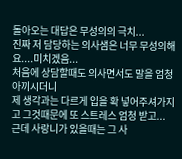돌아오는 대답은 무성의의 극치...
진짜 저 담당하는 의사샘은 너무 무성의해요....미치겠음...
처음에 상담할때도 의사면서도 말을 엄청 아끼시더니
제 생각과는 다르게 입을 확 넣어주셔가지고 그것때문에 또 스트레스 엄청 받고...
근데 사랑니가 있을때는 그 사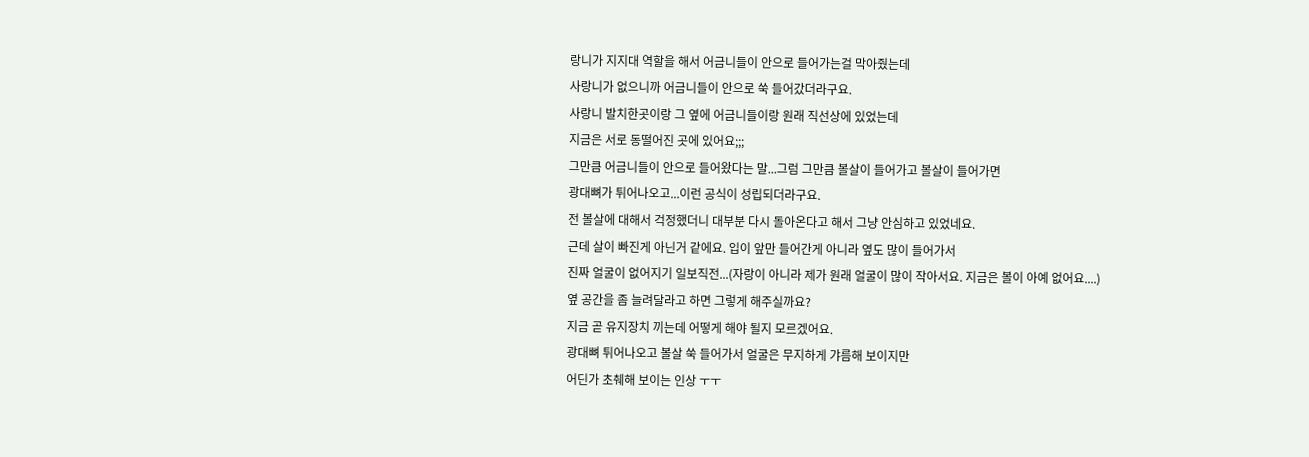랑니가 지지대 역할을 해서 어금니들이 안으로 들어가는걸 막아줬는데
사랑니가 없으니까 어금니들이 안으로 쑥 들어갔더라구요.
사랑니 발치한곳이랑 그 옆에 어금니들이랑 원래 직선상에 있었는데
지금은 서로 동떨어진 곳에 있어요;;;
그만큼 어금니들이 안으로 들어왔다는 말...그럼 그만큼 볼살이 들어가고 볼살이 들어가면
광대뼈가 튀어나오고...이런 공식이 성립되더라구요.
전 볼살에 대해서 걱정했더니 대부분 다시 돌아온다고 해서 그냥 안심하고 있었네요.
근데 살이 빠진게 아닌거 같에요. 입이 앞만 들어간게 아니라 옆도 많이 들어가서
진짜 얼굴이 없어지기 일보직전...(자랑이 아니라 제가 원래 얼굴이 많이 작아서요. 지금은 볼이 아예 없어요....)
옆 공간을 좀 늘려달라고 하면 그렇게 해주실까요?
지금 곧 유지장치 끼는데 어떻게 해야 될지 모르겠어요.
광대뼈 튀어나오고 볼살 쑥 들어가서 얼굴은 무지하게 갸름해 보이지만
어딘가 초췌해 보이는 인상 ㅜㅜ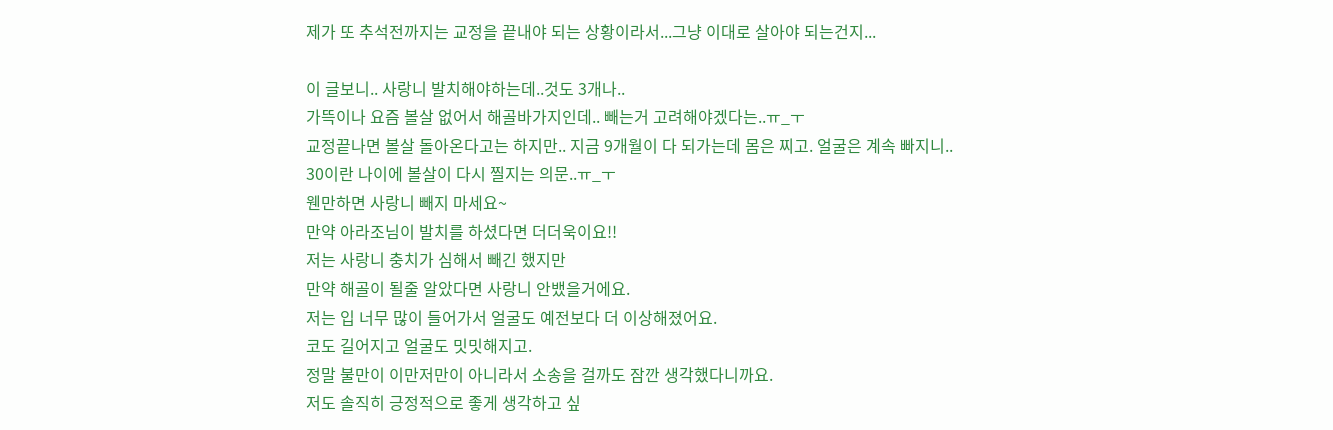제가 또 추석전까지는 교정을 끝내야 되는 상황이라서...그냥 이대로 살아야 되는건지...

이 글보니.. 사랑니 발치해야하는데..것도 3개나..
가뜩이나 요즘 볼살 없어서 해골바가지인데.. 빼는거 고려해야겠다는..ㅠ_ㅜ
교정끝나면 볼살 돌아온다고는 하지만.. 지금 9개월이 다 되가는데 몸은 찌고. 얼굴은 계속 빠지니..
30이란 나이에 볼살이 다시 찔지는 의문..ㅠ_ㅜ
웬만하면 사랑니 빼지 마세요~
만약 아라조님이 발치를 하셨다면 더더욱이요!!
저는 사랑니 충치가 심해서 빼긴 했지만
만약 해골이 될줄 알았다면 사랑니 안뱄을거에요.
저는 입 너무 많이 들어가서 얼굴도 예전보다 더 이상해졌어요.
코도 길어지고 얼굴도 밋밋해지고.
정말 불만이 이만저만이 아니라서 소송을 걸까도 잠깐 생각했다니까요.
저도 솔직히 긍정적으로 좋게 생각하고 싶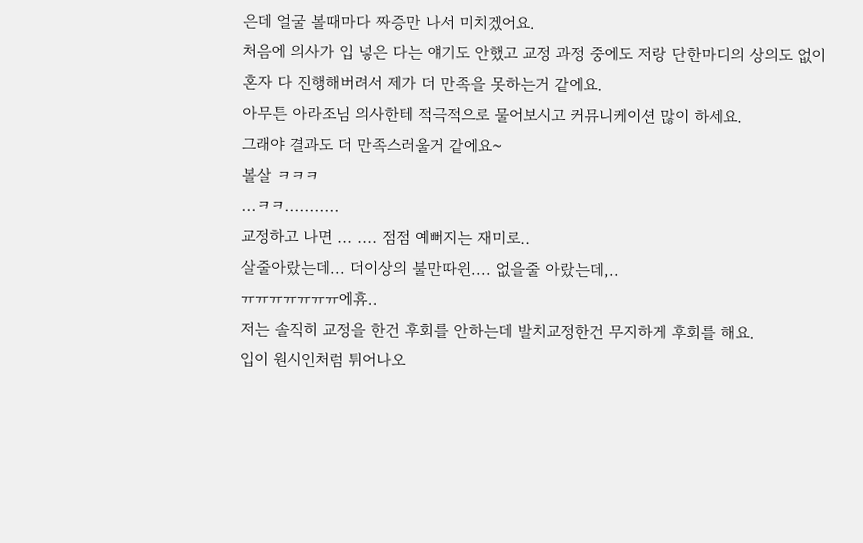은데 얼굴 볼때마다 짜증만 나서 미치겠어요.
처음에 의사가 입 넣은 다는 얘기도 안했고 교정 과정 중에도 저랑 단한마디의 상의도 없이
혼자 다 진행해버려서 제가 더 만족을 못하는거 같에요.
아무튼 아라조님 의사한테 적극적으로 물어보시고 커뮤니케이션 많이 하세요.
그래야 결과도 더 만족스러울거 같에요~
볼살 ㅋㅋㅋ
...ㅋㅋ...........
교정하고 나면 ... .... 점점 예뻐지는 재미로..
살줄아랐는데... 더이상의 불만따윈.... 없을줄 아랐는데,..
ㅠㅠㅠㅠㅠㅠㅠ에휴..
저는 솔직히 교정을 한건 후회를 안하는데 발치교정한건 무지하게 후회를 해요.
입이 원시인처럼 튀어나오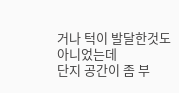거나 턱이 발달한것도 아니었는데
단지 공간이 좀 부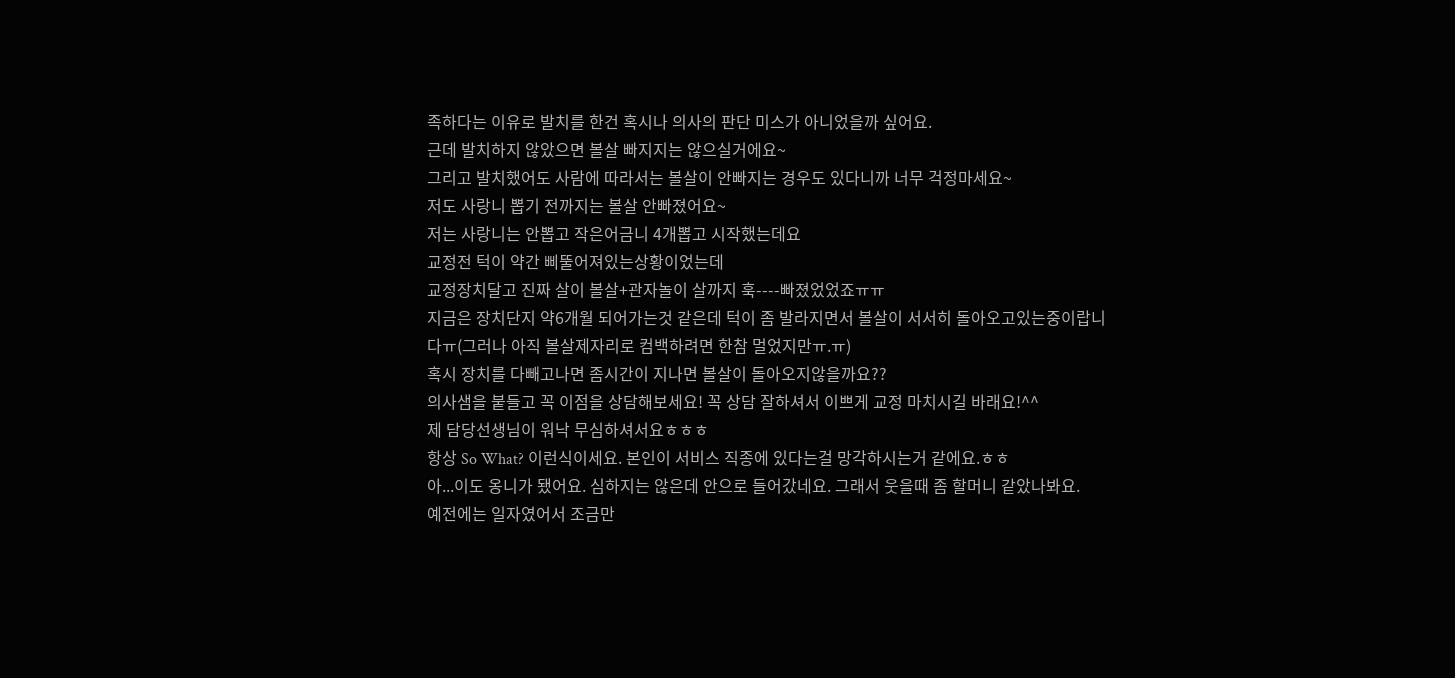족하다는 이유로 발치를 한건 혹시나 의사의 판단 미스가 아니었을까 싶어요.
근데 발치하지 않았으면 볼살 빠지지는 않으실거에요~
그리고 발치했어도 사람에 따라서는 볼살이 안빠지는 경우도 있다니까 너무 걱정마세요~
저도 사랑니 뽑기 전까지는 볼살 안빠졌어요~
저는 사랑니는 안뽑고 작은어금니 4개뽑고 시작했는데요
교정전 턱이 약간 삐뚤어져있는상황이었는데
교정장치달고 진짜 살이 볼살+관자놀이 살까지 훅----빠졌었었죠ㅠㅠ
지금은 장치단지 약6개월 되어가는것 같은데 턱이 좀 발라지면서 볼살이 서서히 돌아오고있는중이랍니다ㅠ(그러나 아직 볼살제자리로 컴백하려면 한참 멀었지만ㅠ.ㅠ)
혹시 장치를 다빼고나면 좀시간이 지나면 볼살이 돌아오지않을까요??
의사샘을 붙들고 꼭 이점을 상담해보세요! 꼭 상담 잘하셔서 이쁘게 교정 마치시길 바래요!^^
제 담당선생님이 워낙 무심하셔서요ㅎㅎㅎ
항상 So What? 이런식이세요. 본인이 서비스 직종에 있다는걸 망각하시는거 같에요.ㅎㅎ
아...이도 옹니가 됐어요. 심하지는 않은데 안으로 들어갔네요. 그래서 웃을때 좀 할머니 같았나봐요.
예전에는 일자였어서 조금만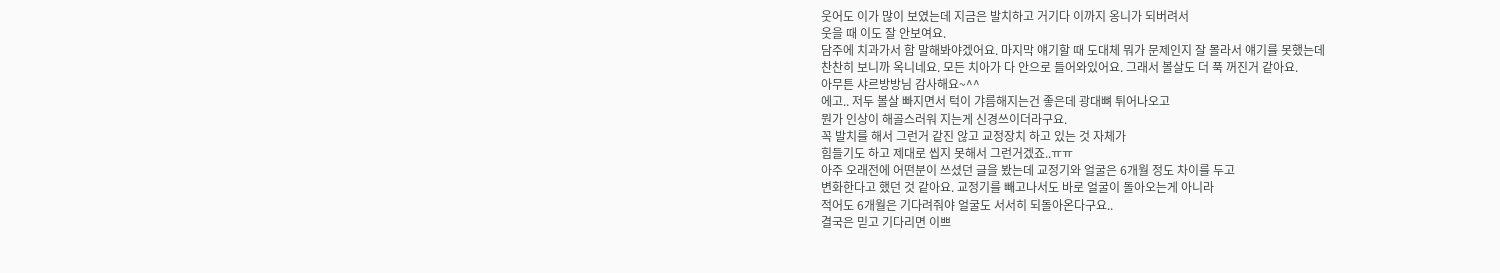웃어도 이가 많이 보였는데 지금은 발치하고 거기다 이까지 옹니가 되버려서
웃을 때 이도 잘 안보여요.
담주에 치과가서 함 말해봐야겠어요. 마지막 얘기할 때 도대체 뭐가 문제인지 잘 몰라서 얘기를 못했는데
찬찬히 보니까 옥니네요. 모든 치아가 다 안으로 들어와있어요. 그래서 볼살도 더 푹 꺼진거 같아요.
아무튼 샤르방방님 감사해요~^^
에고.. 저두 볼살 빠지면서 턱이 갸름해지는건 좋은데 광대뼈 튀어나오고
뭔가 인상이 해골스러워 지는게 신경쓰이더라구요.
꼭 발치를 해서 그런거 같진 않고 교정장치 하고 있는 것 자체가
힘들기도 하고 제대로 씹지 못해서 그런거겠죠..ㅠㅠ
아주 오래전에 어떤분이 쓰셨던 글을 봤는데 교정기와 얼굴은 6개월 정도 차이를 두고
변화한다고 했던 것 같아요. 교정기를 빼고나서도 바로 얼굴이 돌아오는게 아니라
적어도 6개월은 기다려줘야 얼굴도 서서히 되돌아온다구요..
결국은 믿고 기다리면 이쁘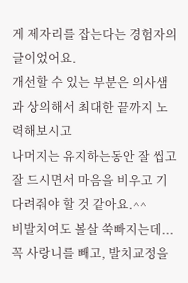게 제자리를 잡는다는 경험자의 글이었어요.
개선할 수 있는 부분은 의사샘과 상의해서 최대한 끝까지 노력해보시고
나머지는 유지하는동안 잘 씹고 잘 드시면서 마음을 비우고 기다려줘야 할 것 같아요.^^
비발치여도 볼살 쑥빠지는데... 꼭 사랑니를 빼고, 발치교정을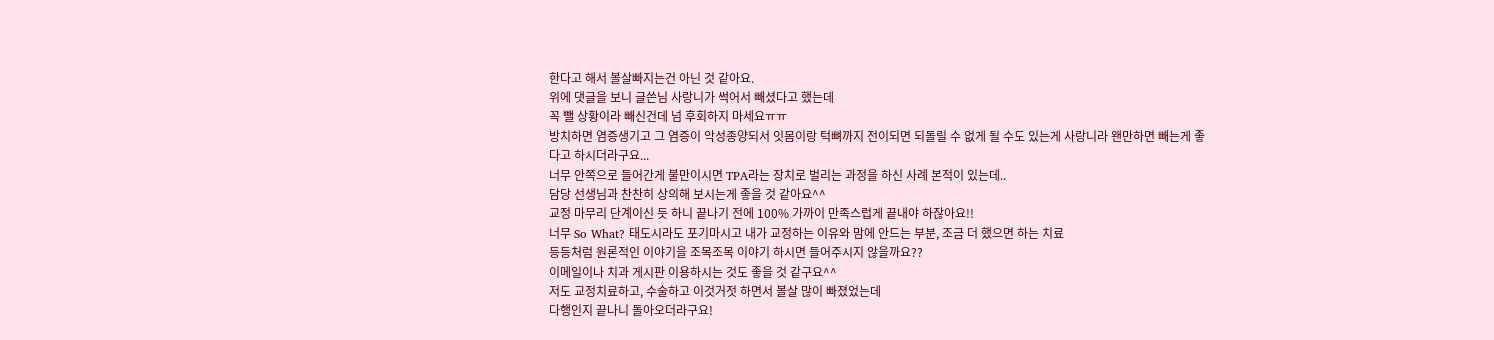한다고 해서 볼살빠지는건 아닌 것 같아요.
위에 댓글을 보니 글쓴님 사랑니가 썩어서 빼셨다고 했는데
꼭 뺄 상황이라 빼신건데 넘 후회하지 마세요ㅠㅠ
방치하면 염증생기고 그 염증이 악성종양되서 잇몸이랑 턱뼈까지 전이되면 되돌릴 수 없게 될 수도 있는게 사랑니라 왠만하면 빼는게 좋다고 하시더라구요...
너무 안쪽으로 들어간게 불만이시면 TPA라는 장치로 벌리는 과정을 하신 사례 본적이 있는데..
담당 선생님과 찬찬히 상의해 보시는게 좋을 것 같아요^^
교정 마무리 단계이신 듯 하니 끝나기 전에 100% 가까이 만족스럽게 끝내야 하잖아요!!
너무 So What? 태도시라도 포기마시고 내가 교정하는 이유와 맘에 안드는 부분, 조금 더 했으면 하는 치료
등등처럼 원론적인 이야기을 조목조목 이야기 하시면 들어주시지 않을까요??
이메일이나 치과 게시판 이용하시는 것도 좋을 것 같구요^^
저도 교정치료하고, 수술하고 이것거젓 하면서 볼살 많이 빠졌었는데
다행인지 끝나니 돌아오더라구요!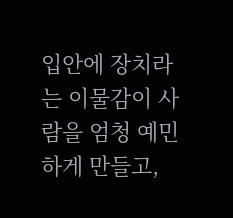입안에 장치라는 이물감이 사람을 엄청 예민하게 만들고,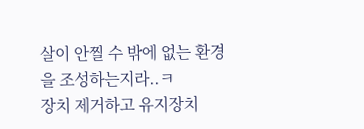살이 안찔 수 밖에 없는 환경을 조성하는지라..ㅋ
장치 제거하고 유지장치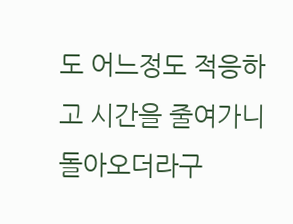도 어느정도 적응하고 시간을 줄여가니 돌아오더라구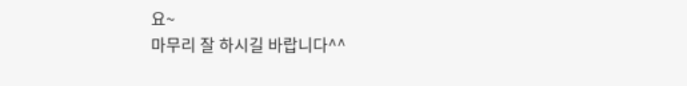요~
마무리 잘 하시길 바랍니다^^